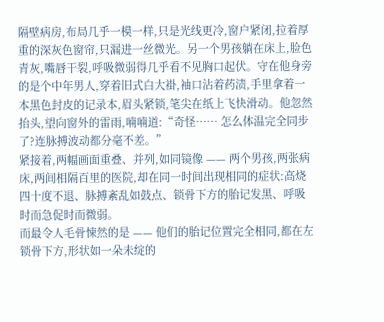隔壁病房,布局几乎一模一样,只是光线更冷,窗户紧闭,拉着厚重的深灰色窗帘,只漏进一丝微光。另一个男孩躺在床上,脸色青灰,嘴唇干裂,呼吸微弱得几乎看不见胸口起伏。守在他身旁的是个中年男人,穿着旧式白大褂,袖口沾着药渍,手里拿着一本黑色封皮的记录本,眉头紧锁,笔尖在纸上飞快滑动。他忽然抬头,望向窗外的雷雨,喃喃道:“奇怪…… 怎么体温完全同步了?连脉搏波动都分毫不差。”
紧接着,两幅画面重叠、并列,如同镜像 —— 两个男孩,两张病床,两间相隔百里的医院,却在同一时间出现相同的症状:高烧四十度不退、脉搏紊乱如鼓点、锁骨下方的胎记发黑、呼吸时而急促时而微弱。
而最令人毛骨悚然的是 —— 他们的胎记位置完全相同,都在左锁骨下方,形状如一朵未绽的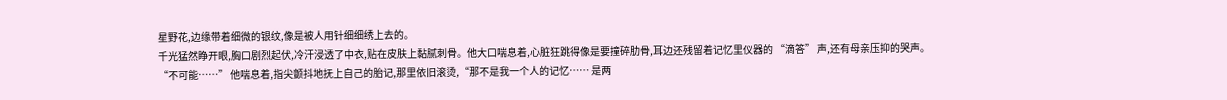星野花,边缘带着细微的银纹,像是被人用针细细绣上去的。
千光猛然睁开眼,胸口剧烈起伏,冷汗浸透了中衣,贴在皮肤上黏腻刺骨。他大口喘息着,心脏狂跳得像是要撞碎肋骨,耳边还残留着记忆里仪器的 “滴答” 声,还有母亲压抑的哭声。
“不可能……” 他喘息着,指尖颤抖地抚上自己的胎记,那里依旧滚烫,“那不是我一个人的记忆…… 是两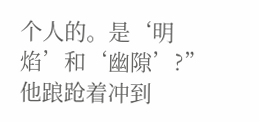个人的。是‘明焰’和‘幽隙’?”
他踉跄着冲到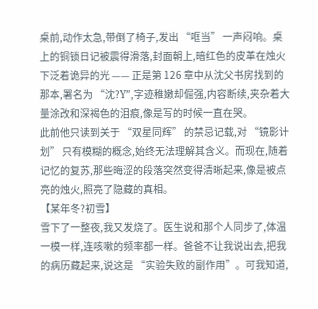桌前,动作太急,带倒了椅子,发出 “哐当” 一声闷响。桌上的铜锁日记被震得滑落,封面朝上,暗红色的皮革在烛火下泛着诡异的光 —— 正是第 126 章中从沈父书房找到的那本,署名为 “沈?Y”,字迹稚嫩却倔强,内容断续,夹杂着大量涂改和深褐色的泪痕,像是写的时候一直在哭。
此前他只读到关于 “双星同辉” 的禁忌记载,对 “镜影计划” 只有模糊的概念,始终无法理解其含义。而现在,随着记忆的复苏,那些晦涩的段落突然变得清晰起来,像是被点亮的烛火,照亮了隐藏的真相。
【某年冬?初雪】
雪下了一整夜,我又发烧了。医生说和那个人同步了,体温一模一样,连咳嗽的频率都一样。爸爸不让我说出去,把我的病历藏起来,说这是 “实验失败的副作用”。可我知道,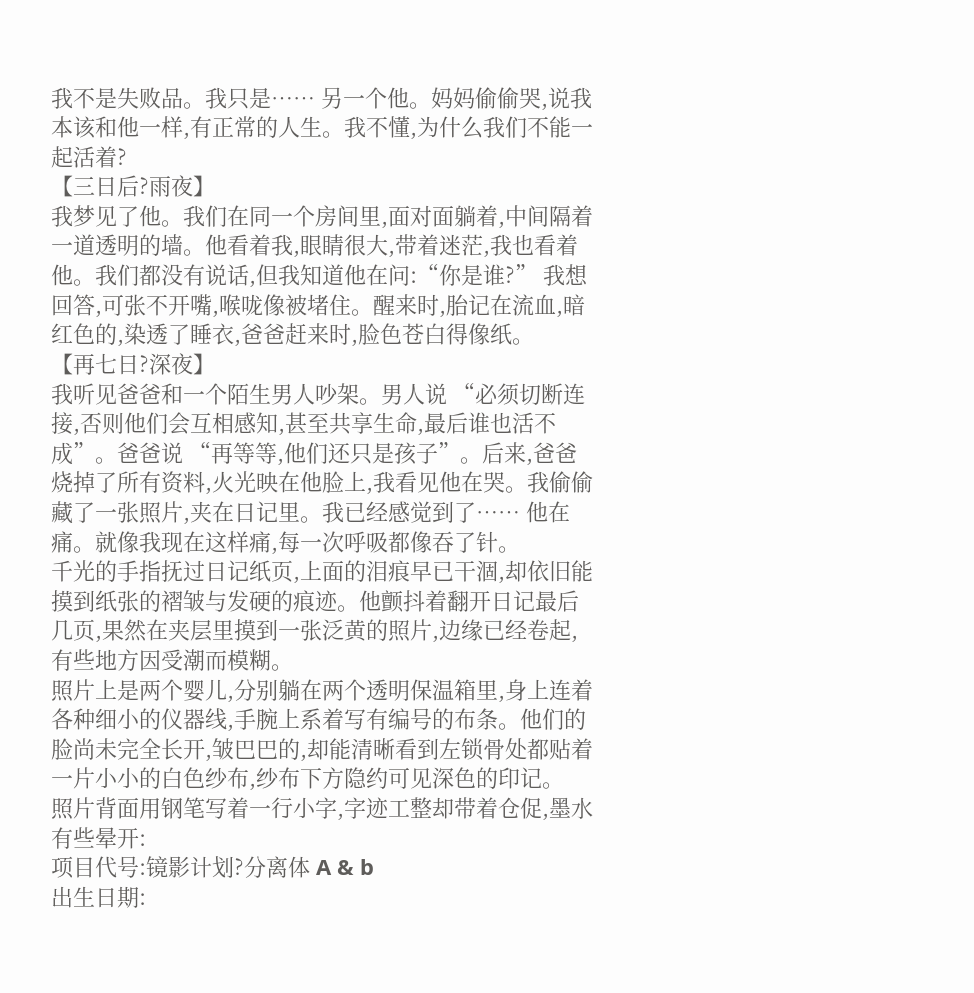我不是失败品。我只是…… 另一个他。妈妈偷偷哭,说我本该和他一样,有正常的人生。我不懂,为什么我们不能一起活着?
【三日后?雨夜】
我梦见了他。我们在同一个房间里,面对面躺着,中间隔着一道透明的墙。他看着我,眼睛很大,带着迷茫,我也看着他。我们都没有说话,但我知道他在问:“你是谁?” 我想回答,可张不开嘴,喉咙像被堵住。醒来时,胎记在流血,暗红色的,染透了睡衣,爸爸赶来时,脸色苍白得像纸。
【再七日?深夜】
我听见爸爸和一个陌生男人吵架。男人说 “必须切断连接,否则他们会互相感知,甚至共享生命,最后谁也活不成”。爸爸说 “再等等,他们还只是孩子”。后来,爸爸烧掉了所有资料,火光映在他脸上,我看见他在哭。我偷偷藏了一张照片,夹在日记里。我已经感觉到了…… 他在痛。就像我现在这样痛,每一次呼吸都像吞了针。
千光的手指抚过日记纸页,上面的泪痕早已干涸,却依旧能摸到纸张的褶皱与发硬的痕迹。他颤抖着翻开日记最后几页,果然在夹层里摸到一张泛黄的照片,边缘已经卷起,有些地方因受潮而模糊。
照片上是两个婴儿,分别躺在两个透明保温箱里,身上连着各种细小的仪器线,手腕上系着写有编号的布条。他们的脸尚未完全长开,皱巴巴的,却能清晰看到左锁骨处都贴着一片小小的白色纱布,纱布下方隐约可见深色的印记。
照片背面用钢笔写着一行小字,字迹工整却带着仓促,墨水有些晕开:
项目代号:镜影计划?分离体 A & b
出生日期: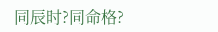同辰时?同命格?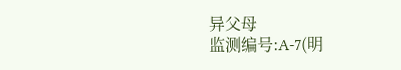异父母
监测编号:A-7(明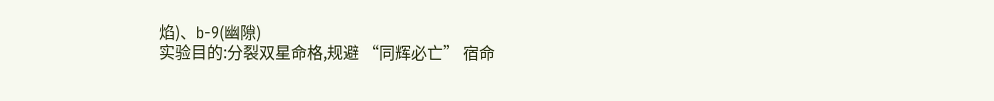焰)、b-9(幽隙)
实验目的:分裂双星命格,规避 “同辉必亡” 宿命